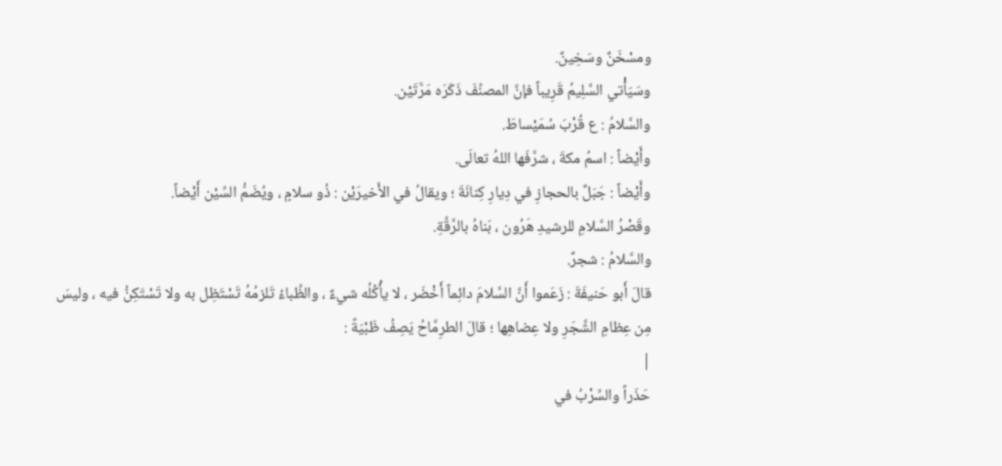ومسْخَنٌ وسَخِينٌ.
وسَيَأْتي السَّلِيمُ قَرِيباً فإنَّ المصنِّفَ ذَكَرَه مَرَّتَيْن.
والسَّلامُ : ع قُرْبَ سُمَيْساطَ.
وأَيْضاً : اسمُ مكةَ ، شرَّفَها اللهُ تعالَى.
وأَيْضاً : جَبَلٌ بالحجازِ في دِيارِ كِنانَةَ ؛ ويقالُ في الأَخيرَيْن : ذُو سلامٍ ، ويُضَمُّ السِّيْن أَيْضاً.
وقَصْرُ السَّلامِ للرشيدِ هَرُون ، بَناهُ بالرَّقَّةِ.
والسَّلامُ : شجرٌ.
قالَ أَبو حَنيفَةَ : زَعَموا أَنَّ السَّلامَ دائِماً أَخْضَر ، لا يأْكُلُه شيءٌ ، والظِّباءُ تَلزمُهُ تَسْتَظِل به ولا تَسْتَكِنُّ فيه ، وليسَ مِن عِظامِ الشَّجَرِ ولا عِضاهِها ؛ قالَ الطرِمَّاحُ يَصِفُ ظَبْيَةً :
|
حَذَراً والسِّرْبُ في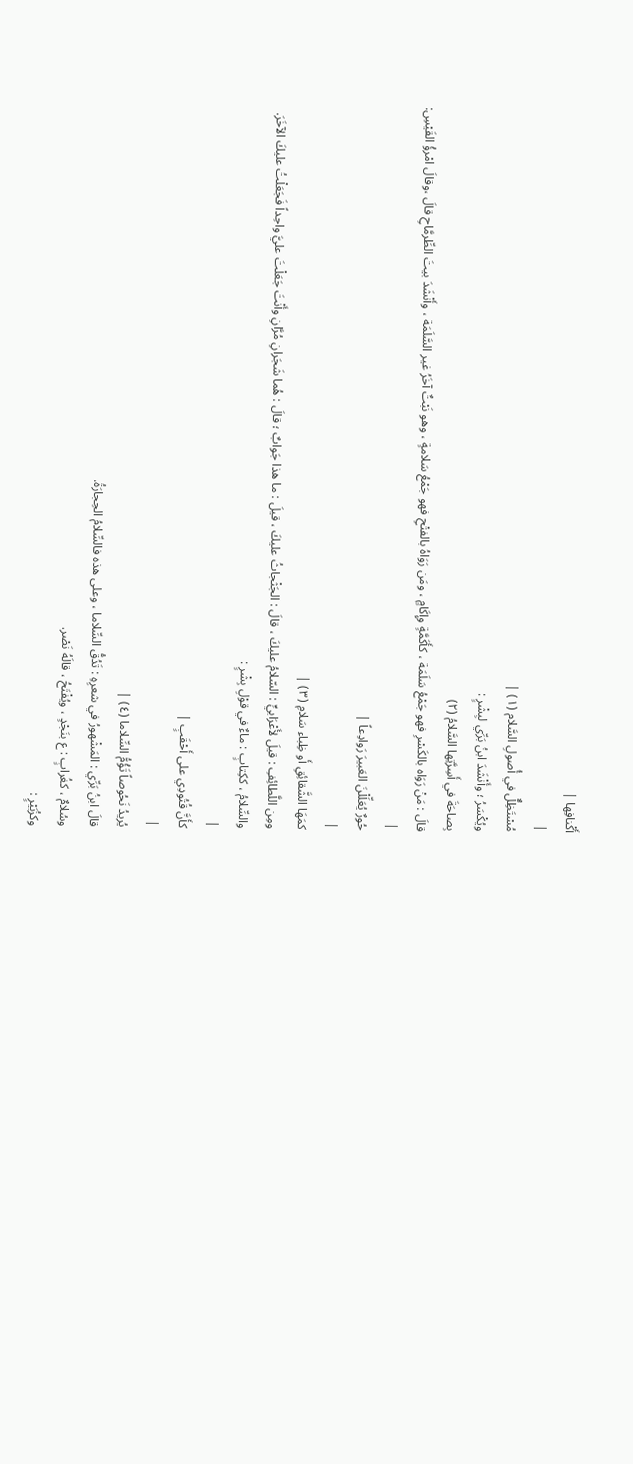أَكْنافِها |
|
مُسْتَظِلٌّ في أُصولِ السَّلام (١) |
ويُكْسَرُ ؛ وأَنْشَدَ ابنُ بَرِّي لبِشْرٍ :
بِصاحَةَ في أَسِرَّتِها السَّلامُ (٢)
قالَ : مَنْ رَوَاه بالكَسْرِ فهو جَمْعُ سَلَمَة ، كأَكَمَّةٍ وإِكَامٍ ، ومَن رَوَاهُ بالفتْحِ فهو جَمْعُ سَلامةٍ ، وهو نَبْتٌ آخَرُ غير السَّلَمَة ، وأَنْشَدَ بيتَ الطِّرمَّاحِ قالَ ،وقالَ امْرؤُ القَيْسِ:
|
حُورٌ يُعَلِّلْنَ العَبيرَ رَوادِعاً |
|
كمَهَا الشَّقائِقِ أَو ظِباء سَلامِ (٣) |
ومِن اللَّطائِفِ : قيلَ لأَعْرَابيٍّ : السّلامُ عليكَ ، قالَ : الجَثْجاثُ عليكَ ، قيلَ : ما هذا جَوابٌ ؛ قالَ : هُما شَجَرانِ مُرَّانِ وأَنْتَ جَعَلْتَ عليَّ واحِداً فَجَعَلْتُ عليكَ الآخَرَ.
والسِّلامُ ، ككِتابٍ : ماءٌ في قوْلِ بِشْرٍ :
|
كأَنَّ قُتُودِي على أَحْقَبٍ |
|
يُريدُ نَحُوصاً تَؤُمُّ السِّلاما (٤) |
قالَ ابنُ بَرِّي : المَشْهورُ في شعرِهِ : تَدُقُّ السِّلاما ، وعلى هذه فالسِّلامُ الحِجارَةُ.
وسُلامٌ ، كغُرابٍ : ع بنَجْدٍ ، ويُفْتَحُ ، قالَهُ نَصْر.
وكزُبَيْرٍ :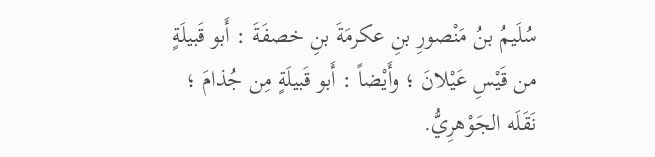سُلَيمُ بنُ مَنْصورِ بنِ عكرمَةَ بنِ خصفَةَ : أَبو قَبيلَةٍ من قَيْسِ عَيْلانَ ؛ وأَيْضاً : أَبو قَبيلَةٍ مِن جُذامَ ؛ نَقَلَه الجَوْهرِيُّ.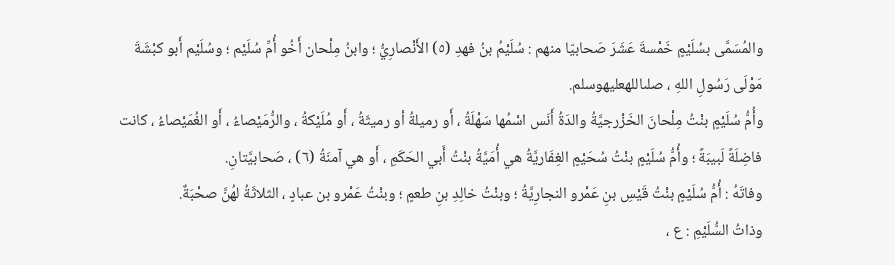والمُسَمَّى بسُلَيْمٍ خَمْسةَ عَشَرَ صَحابيّا منهم : سُلَيْمُ بنُ فهدِ (٥) الأَنْصارِيُّ ؛ وابنُ مِلْحان أَخُو أُمِّ سُلَيْم ؛ وسُلَيْم أَبو كبْشَةَ مَوْلَى رَسُولِ اللهِ ، صلىاللهعليهوسلم.
وأُمُّ سُلَيْمٍ بنْتُ مِلْحانَ الخَزْرجيَّةُ والدَةُ أَنَس اسْمُها سَهْلَةُ ، أَو رميلةُ أو رميثَةُ ، أَو مُلَيْكةُ ، والرُّمَيْصاءُ ، أَو الغُمَيْصاءُ ، كانت فاضِلَةً لَبيبَةً ؛ وأُمُّ سُلَيْمٍ بنْتُ سُحَيْمٍ الغِفَاريَّةُ هي أُمَيَّةُ بنْتُ أَبي الحَكَمِ ، أَو هي آمنَةُ (٦) ، صَحابيَّتانِ.
وفاتَهُ : أُمُّ سُلَيْمٍ بنْتُ قَيْسِ بنِ عَمْرو النجارِيَّةُ ؛ وبنْتُ خالِدِ بنِ طعمٍ ؛ وبنْتُ عَمْرو بن عبادٍ ، الثلاثَةُ لهُنَّ صحْبَةٌ.
وذاتُ السُّلَيْمِ : ع ،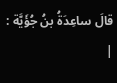قالَ ساعِدَةُ بنُ جُؤَيَّة :
|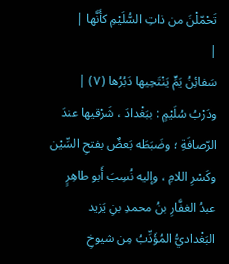تَحْمّلْنَ من ذاتِ السُّلَيْمِ كأَنَّها |
|
سَفائِنُ يَمٍّ يَنْتَحِيها دَبُرُها (٧) |
ودَرْبُ سُلَيْمٍ : ببَغْدادَ ، شَرْقيها عندَ الرّصافَةِ ؛ وضَبَطَه بَعضٌ بفتحِ السِّيْن وكَسْرِ اللامِ ، وإليه نُسِبَ أَبو طاهِرٍ عبدُ الغفَّارِ بنُ محمدِ بنِ يَزيد البَغْداديُّ المُؤَدِّبُ مِن شيوخِ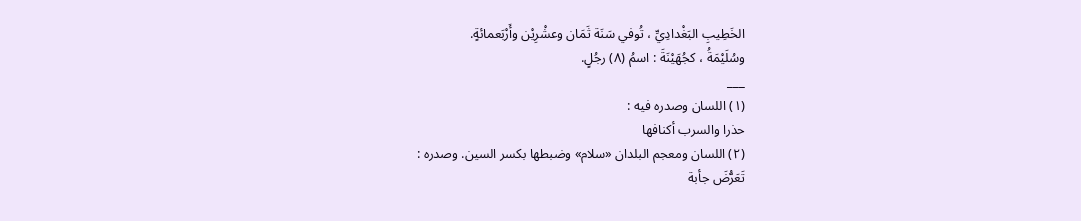الخَطِيبِ البَغْدادِيِّ ، تُوفي سَنَة ثَمَان وعشْرِيْن وأَرْبَعمائةٍ.
وسُلَيْمَةُ ، كجُهَيْنَةَ : اسمُ (٨) رجُلٍ.
___
(١) اللسان وصدره فيه :
حذرا والسرب أكنافها
(٢) اللسان ومعجم البلدان «سلام» وضبطها بكسر السين. وصدره :
تَعَرُّضَ جأبة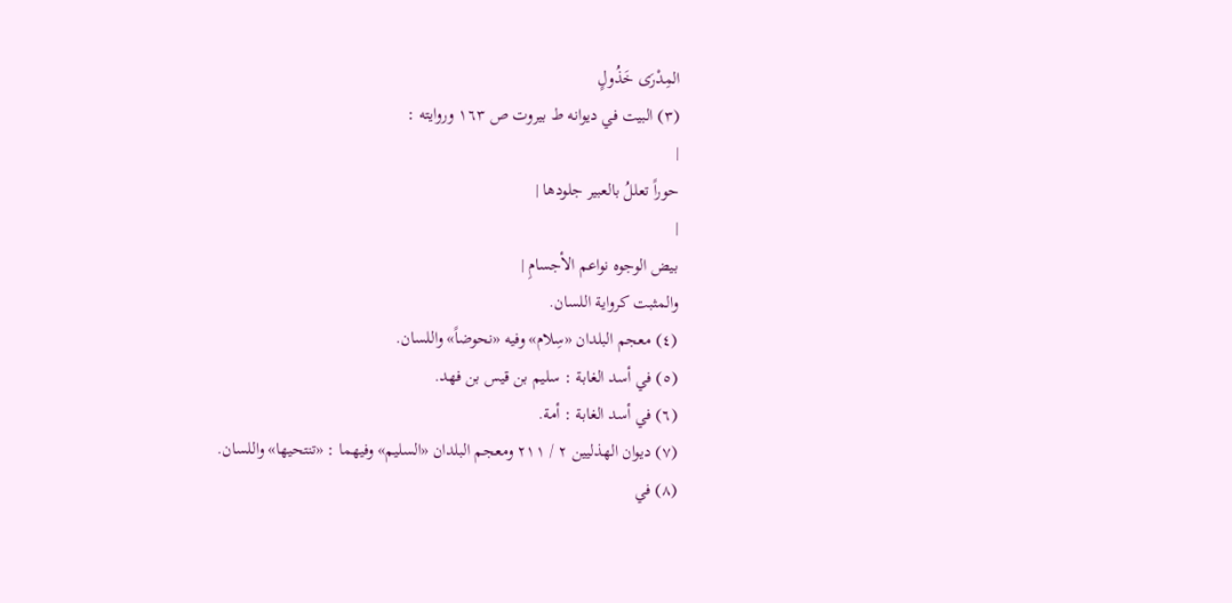المِدْرَى خَذُولٍ
(٣) البيت في ديوانه ط بيروت ص ١٦٣ وروايته :
|
حوراً تعللُ بالعبير جلودها |
|
بيض الوجوه نواعم الأجسامِ |
والمثبت كرواية اللسان.
(٤) معجم البلدان «سِلام» وفيه «نحوضاً» واللسان.
(٥) في أسد الغابة : سليم بن قيس بن فهد.
(٦) في أسد الغابة : أمة.
(٧) ديوان الهذليين ٢ / ٢١١ ومعجم البلدان «السليم» وفيهما : «تنتحيها» واللسان.
(٨) في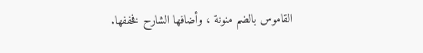القاموس بالضم منونة ، وأضافها الشارح فخففها.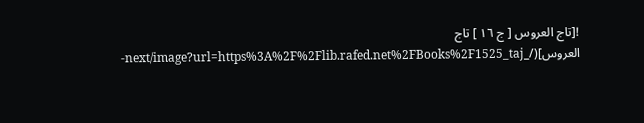![تاج العروس [ ج ١٦ ] تاج العروس](/_next/image?url=https%3A%2F%2Flib.rafed.net%2FBooks%2F1525_taj-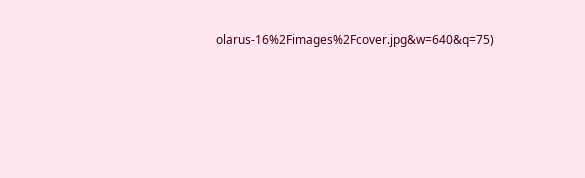olarus-16%2Fimages%2Fcover.jpg&w=640&q=75)